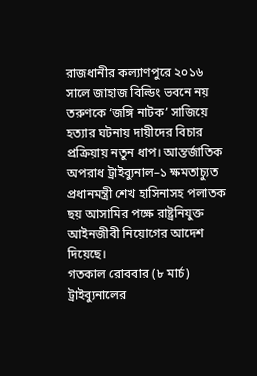রাজধানীর কল্যাণপুরে ২০১৬ সালে জাহাজ বিল্ডিং ভবনে নয় তরুণকে ‘জঙ্গি নাটক’ সাজিয়ে হত্যার ঘটনায় দায়ীদের বিচার প্রক্রিয়ায় নতুন ধাপ। আন্তর্জাতিক অপরাধ ট্রাইব্যুনাল–১ ক্ষমতাচ্যুত প্রধানমন্ত্রী শেখ হাসিনাসহ পলাতক ছয় আসামির পক্ষে রাষ্ট্রনিযুক্ত আইনজীবী নিয়োগের আদেশ দিয়েছে।
গতকাল রোববার (৮ মার্চ) ট্রাইব্যুনালের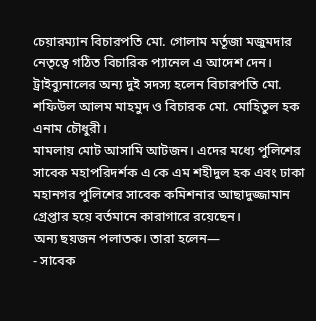চেয়ারম্যান বিচারপতি মো. গোলাম মর্তূজা মজুমদার নেতৃত্বে গঠিত বিচারিক প্যানেল এ আদেশ দেন। ট্রাইব্যুনালের অন্য দুই সদস্য হলেন বিচারপতি মো. শফিউল আলম মাহমুদ ও বিচারক মো. মোহিতুল হক এনাম চৌধুরী।
মামলায় মোট আসামি আটজন। এদের মধ্যে পুলিশের সাবেক মহাপরিদর্শক এ কে এম শহীদুল হক এবং ঢাকা মহানগর পুলিশের সাবেক কমিশনার আছাদুজ্জামান গ্রেপ্তার হয়ে বর্তমানে কারাগারে রয়েছেন।
অন্য ছয়জন পলাতক। তারা হলেন—
- সাবেক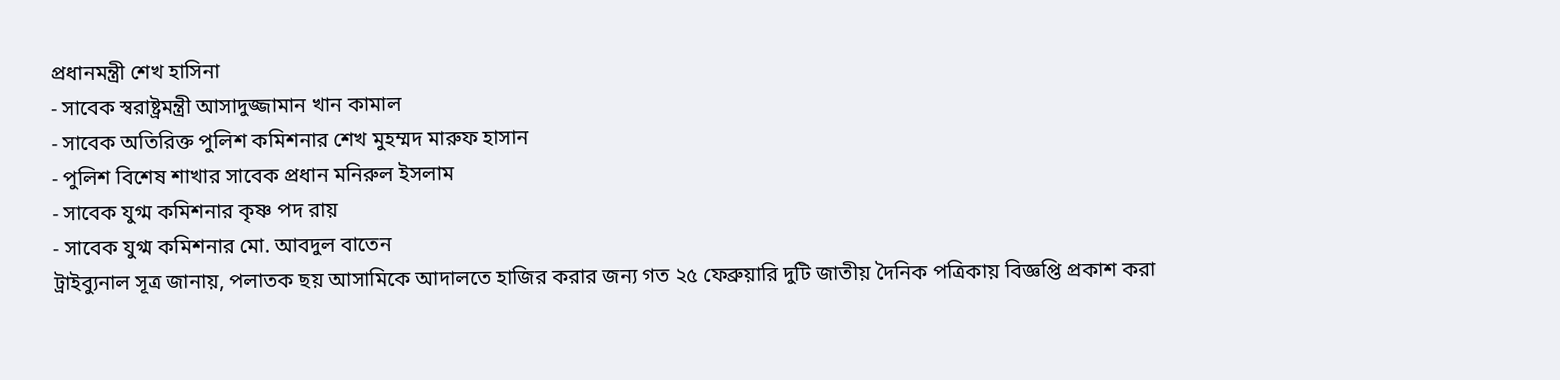প্রধানমন্ত্রী শেখ হাসিনা
- সাবেক স্বরাষ্ট্রমন্ত্রী আসাদুজ্জামান খান কামাল
- সাবেক অতিরিক্ত পুলিশ কমিশনার শেখ মুহম্মদ মারুফ হাসান
- পুলিশ বিশেষ শাখার সাবেক প্রধান মনিরুল ইসলাম
- সাবেক যুগ্ম কমিশনার কৃষ্ণ পদ রায়
- সাবেক যুগ্ম কমিশনার মো. আবদুল বাতেন
ট্রাইব্যুনাল সূত্র জানায়, পলাতক ছয় আসামিকে আদালতে হাজির করার জন্য গত ২৫ ফেব্রুয়ারি দুটি জাতীয় দৈনিক পত্রিকায় বিজ্ঞপ্তি প্রকাশ করা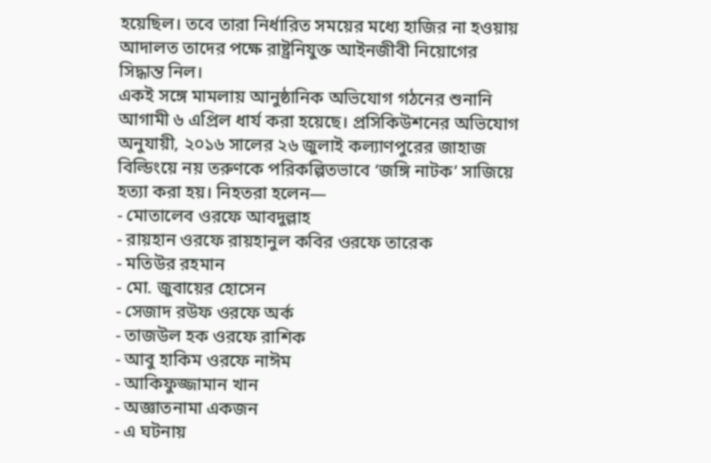হয়েছিল। তবে তারা নির্ধারিত সময়ের মধ্যে হাজির না হওয়ায় আদালত তাদের পক্ষে রাষ্ট্রনিযুক্ত আইনজীবী নিয়োগের সিদ্ধান্ত নিল।
একই সঙ্গে মামলায় আনুষ্ঠানিক অভিযোগ গঠনের শুনানি আগামী ৬ এপ্রিল ধার্য করা হয়েছে। প্রসিকিউশনের অভিযোগ অনুযায়ী, ২০১৬ সালের ২৬ জুলাই কল্যাণপুরের জাহাজ বিল্ডিংয়ে নয় তরুণকে পরিকল্পিতভাবে ‘জঙ্গি নাটক’ সাজিয়ে হত্যা করা হয়। নিহতরা হলেন—
- মোতালেব ওরফে আবদুল্লাহ
- রায়হান ওরফে রায়হানুল কবির ওরফে তারেক
- মতিউর রহমান
- মো. জুবায়ের হোসেন
- সেজাদ রউফ ওরফে অর্ক
- তাজউল হক ওরফে রাশিক
- আবু হাকিম ওরফে নাঈম
- আকিফুজ্জামান খান
- অজ্ঞাতনামা একজন
- এ ঘটনায়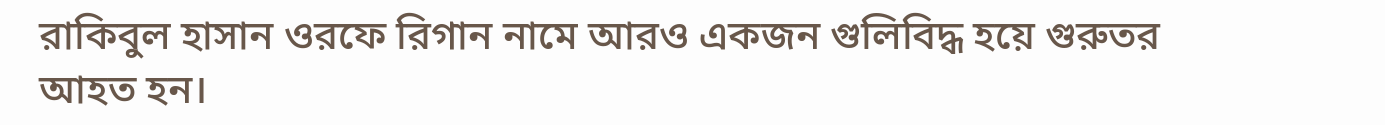রাকিবুল হাসান ওরফে রিগান নামে আরও একজন গুলিবিদ্ধ হয়ে গুরুতর আহত হন।